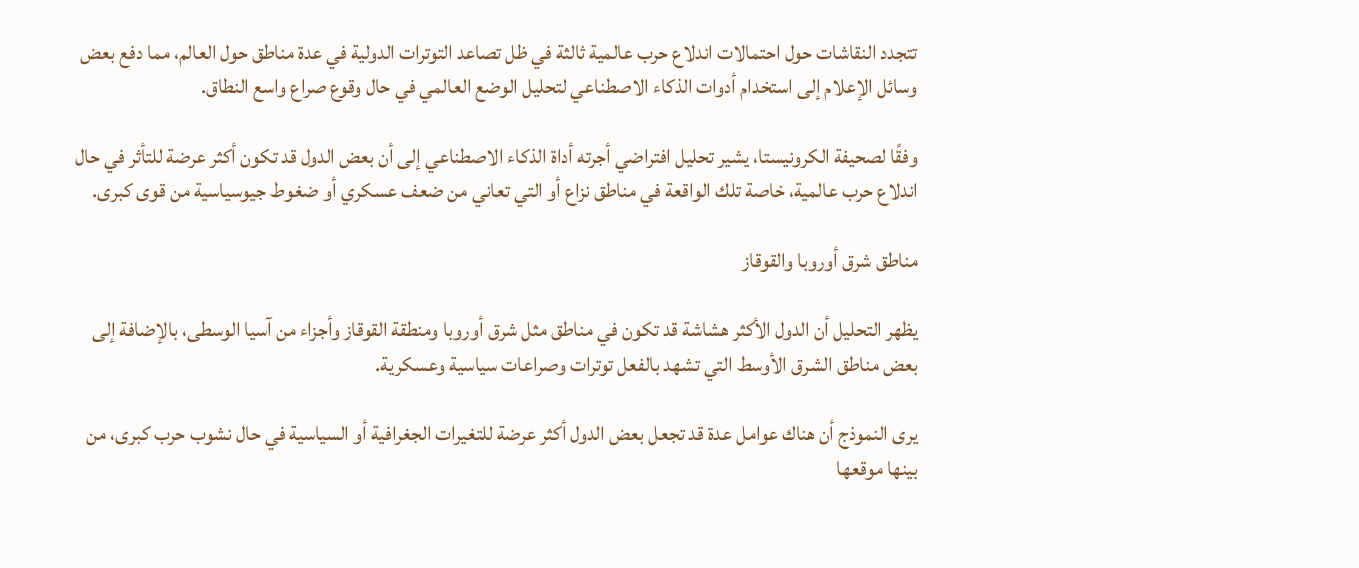تتجدد النقاشات حول احتمالات اندلاع حرب عالمية ثالثة في ظل تصاعد التوترات الدولية في عدة مناطق حول العالم، مما دفع بعض وسائل الإعلام إلى استخدام أدوات الذكاء الاصطناعي لتحليل الوضع العالمي في حال وقوع صراع واسع النطاق.

وفقًا لصحيفة الكرونيستا، يشير تحليل افتراضي أجرته أداة الذكاء الاصطناعي إلى أن بعض الدول قد تكون أكثر عرضة للتأثر في حال اندلاع حرب عالمية، خاصة تلك الواقعة في مناطق نزاع أو التي تعاني من ضعف عسكري أو ضغوط جيوسياسية من قوى كبرى.

مناطق شرق أوروبا والقوقاز

يظهر التحليل أن الدول الأكثر هشاشة قد تكون في مناطق مثل شرق أوروبا ومنطقة القوقاز وأجزاء من آسيا الوسطى، بالإضافة إلى بعض مناطق الشرق الأوسط التي تشهد بالفعل توترات وصراعات سياسية وعسكرية.

يرى النموذج أن هناك عوامل عدة قد تجعل بعض الدول أكثر عرضة للتغيرات الجغرافية أو السياسية في حال نشوب حرب كبرى، من بينها موقعها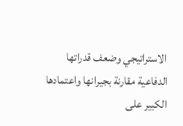الاستراتيجي وضعف قدراتها الدفاعية مقارنة بجيرانها واعتمادها الكبير على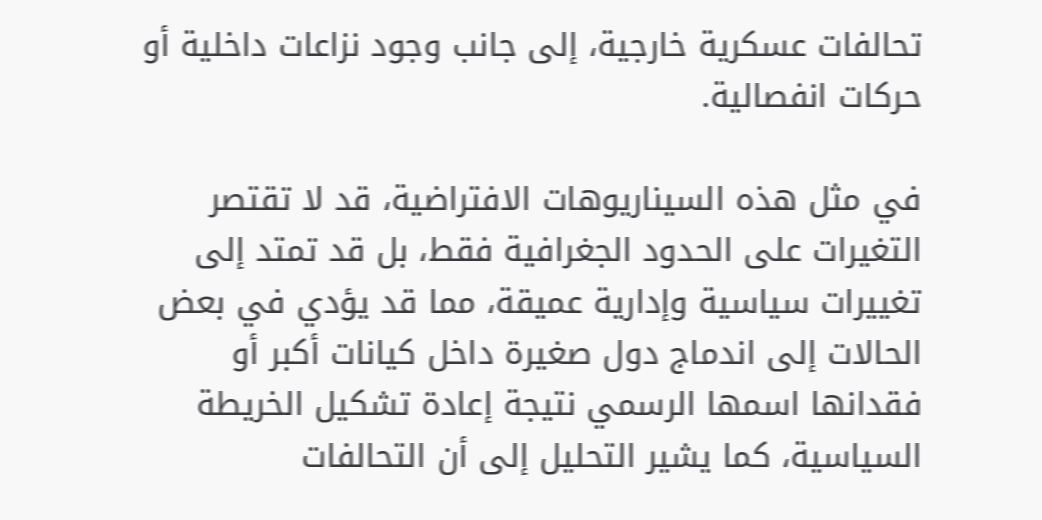تحالفات عسكرية خارجية، إلى جانب وجود نزاعات داخلية أو حركات انفصالية.

في مثل هذه السيناريوهات الافتراضية، قد لا تقتصر التغيرات على الحدود الجغرافية فقط، بل قد تمتد إلى تغييرات سياسية وإدارية عميقة، مما قد يؤدي في بعض الحالات إلى اندماج دول صغيرة داخل كيانات أكبر أو فقدانها اسمها الرسمي نتيجة إعادة تشكيل الخريطة السياسية، كما يشير التحليل إلى أن التحالفات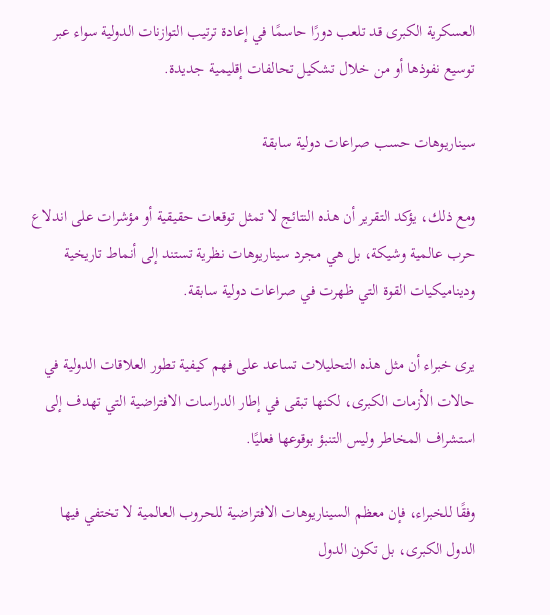العسكرية الكبرى قد تلعب دورًا حاسمًا في إعادة ترتيب التوازنات الدولية سواء عبر توسيع نفوذها أو من خلال تشكيل تحالفات إقليمية جديدة.

سيناريوهات حسب صراعات دولية سابقة

ومع ذلك، يؤكد التقرير أن هذه النتائج لا تمثل توقعات حقيقية أو مؤشرات على اندلاع حرب عالمية وشيكة، بل هي مجرد سيناريوهات نظرية تستند إلى أنماط تاريخية وديناميكيات القوة التي ظهرت في صراعات دولية سابقة.

يرى خبراء أن مثل هذه التحليلات تساعد على فهم كيفية تطور العلاقات الدولية في حالات الأزمات الكبرى، لكنها تبقى في إطار الدراسات الافتراضية التي تهدف إلى استشراف المخاطر وليس التنبؤ بوقوعها فعليًا.

وفقًا للخبراء، فإن معظم السيناريوهات الافتراضية للحروب العالمية لا تختفي فيها الدول الكبرى، بل تكون الدول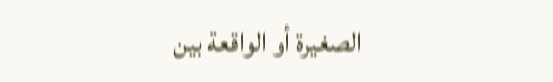الصغيرة أو الواقعة بين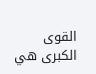القوى الكبرى هي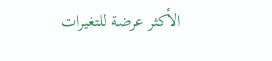الأكثر عرضة للتغيرات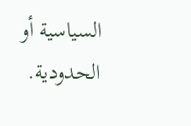السياسية أو الحدودية.